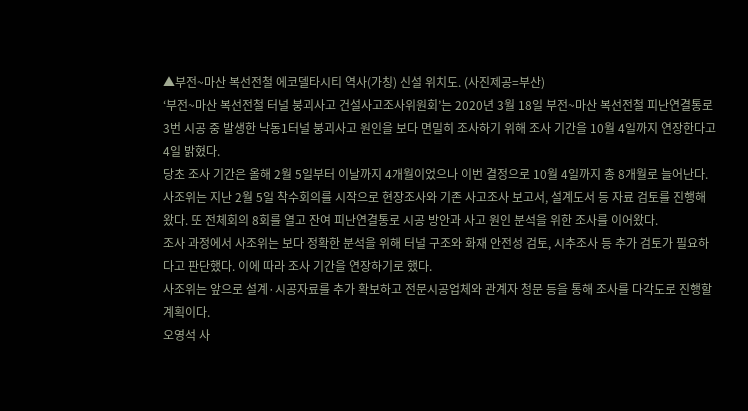▲부전~마산 복선전철 에코델타시티 역사(가칭) 신설 위치도. (사진제공=부산)
‘부전~마산 복선전철 터널 붕괴사고 건설사고조사위원회’는 2020년 3월 18일 부전~마산 복선전철 피난연결통로 3번 시공 중 발생한 낙동1터널 붕괴사고 원인을 보다 면밀히 조사하기 위해 조사 기간을 10월 4일까지 연장한다고 4일 밝혔다.
당초 조사 기간은 올해 2월 5일부터 이날까지 4개월이었으나 이번 결정으로 10월 4일까지 총 8개월로 늘어난다.
사조위는 지난 2월 5일 착수회의를 시작으로 현장조사와 기존 사고조사 보고서, 설계도서 등 자료 검토를 진행해 왔다. 또 전체회의 8회를 열고 잔여 피난연결통로 시공 방안과 사고 원인 분석을 위한 조사를 이어왔다.
조사 과정에서 사조위는 보다 정확한 분석을 위해 터널 구조와 화재 안전성 검토, 시추조사 등 추가 검토가 필요하다고 판단했다. 이에 따라 조사 기간을 연장하기로 했다.
사조위는 앞으로 설계·시공자료를 추가 확보하고 전문시공업체와 관계자 청문 등을 통해 조사를 다각도로 진행할 계획이다.
오영석 사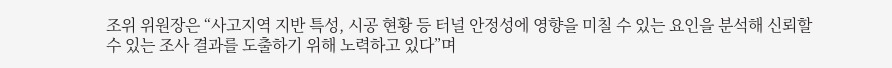조위 위원장은 “사고지역 지반 특성, 시공 현황 등 터널 안정성에 영향을 미칠 수 있는 요인을 분석해 신뢰할 수 있는 조사 결과를 도출하기 위해 노력하고 있다”며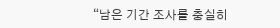“남은 기간 조사를 충실히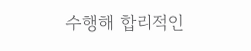수행해 합리적인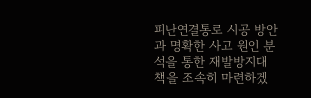피난연결통로 시공 방안과 명확한 사고 원인 분석을 통한 재발방지대책을 조속히 마련하겠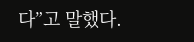다”고 말했다.